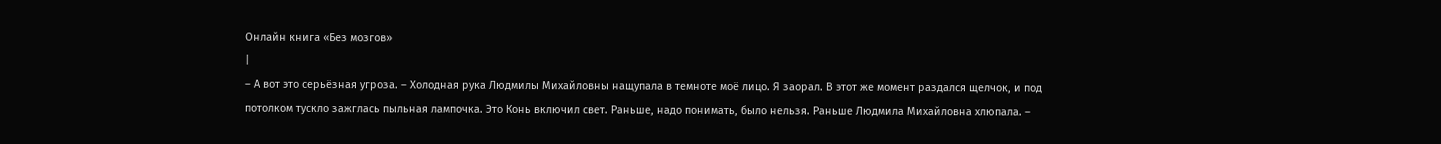Онлайн книга «Без мозгов»
|
– А вот это серьёзная угроза. – Холодная рука Людмилы Михайловны нащупала в темноте моё лицо. Я заорал. В этот же момент раздался щелчок, и под потолком тускло зажглась пыльная лампочка. Это Конь включил свет. Раньше, надо понимать, было нельзя. Раньше Людмила Михайловна хлюпала. –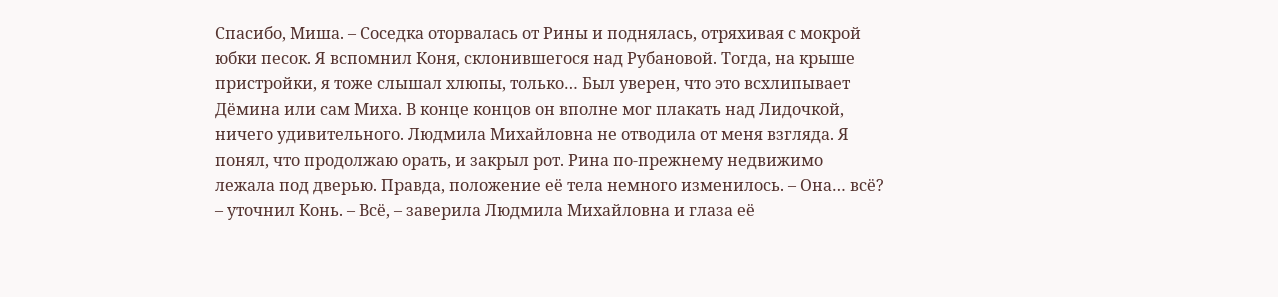Спасибо, Миша. – Соседка оторвалась от Рины и поднялась, отряхивая с мокрой юбки песок. Я вспомнил Коня, склонившегося над Рубановой. Тогда, на крыше пристройки, я тоже слышал хлюпы, только… Был уверен, что это всхлипывает Дёмина или сам Миха. В конце концов он вполне мог плакать над Лидочкой, ничего удивительного. Людмила Михайловна не отводила от меня взгляда. Я понял, что продолжаю орать, и закрыл рот. Рина по-прежнему недвижимо лежала под дверью. Правда, положение её тела немного изменилось. – Она… всё? – уточнил Конь. – Всё, – заверила Людмила Михайловна и глаза её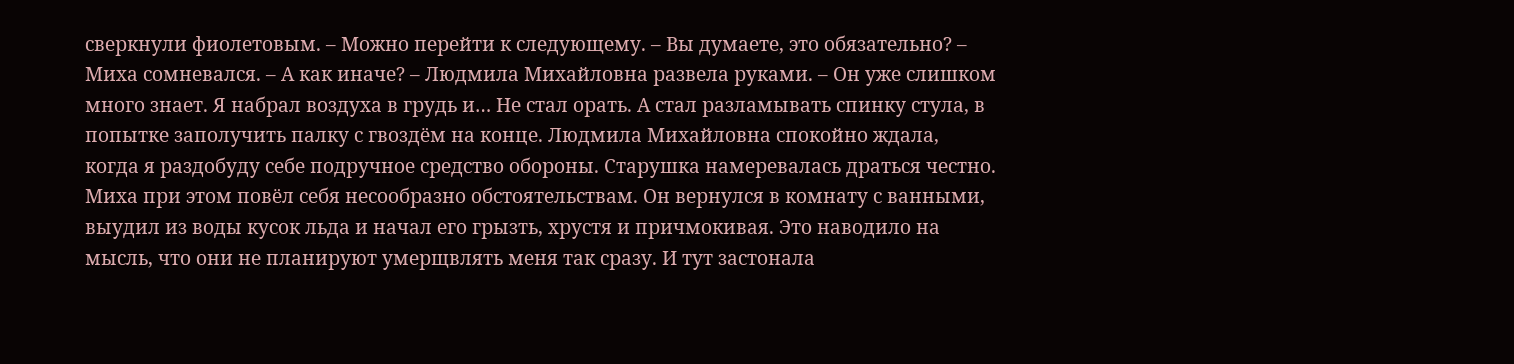сверкнули фиолетовым. – Можно перейти к следующему. – Вы думаете, это обязательно? – Миха сомневался. – А как иначе? – Людмила Михайловна развела руками. – Он уже слишком много знает. Я набрал воздуха в грудь и… Не стал орать. А стал разламывать спинку стула, в попытке заполучить палку с гвоздём на конце. Людмила Михайловна спокойно ждала, когда я раздобуду себе подручное средство обороны. Старушка намеревалась драться честно. Миха при этом повёл себя несообразно обстоятельствам. Он вернулся в комнату с ванными, выудил из воды кусок льда и начал его грызть, хрустя и причмокивая. Это наводило на мысль, что они не планируют умерщвлять меня так сразу. И тут застонала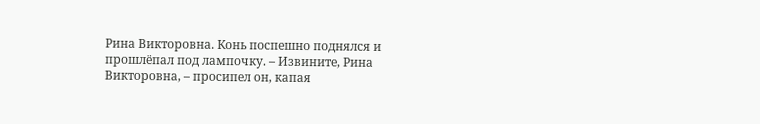Рина Викторовна. Конь поспешно поднялся и прошлёпал под лампочку. – Извините, Рина Викторовна, – просипел он, капая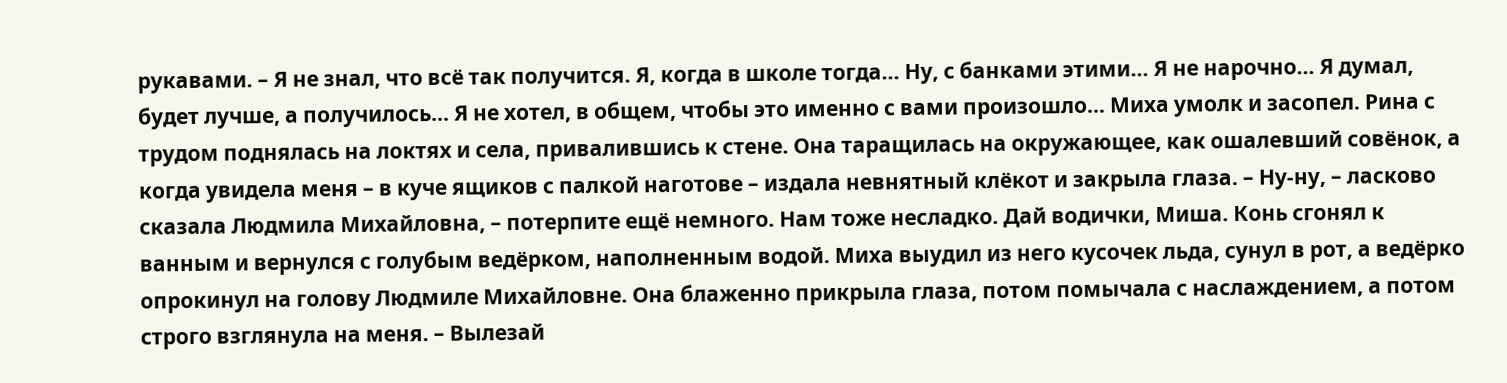рукавами. – Я не знал, что всё так получится. Я, когда в школе тогда… Ну, с банками этими… Я не нарочно… Я думал, будет лучше, а получилось… Я не хотел, в общем, чтобы это именно с вами произошло… Миха умолк и засопел. Рина с трудом поднялась на локтях и села, привалившись к стене. Она таращилась на окружающее, как ошалевший совёнок, а когда увидела меня – в куче ящиков с палкой наготове – издала невнятный клёкот и закрыла глаза. – Ну-ну, – ласково сказала Людмила Михайловна, – потерпите ещё немного. Нам тоже несладко. Дай водички, Миша. Конь сгонял к ванным и вернулся с голубым ведёрком, наполненным водой. Миха выудил из него кусочек льда, сунул в рот, а ведёрко опрокинул на голову Людмиле Михайловне. Она блаженно прикрыла глаза, потом помычала с наслаждением, а потом строго взглянула на меня. – Вылезай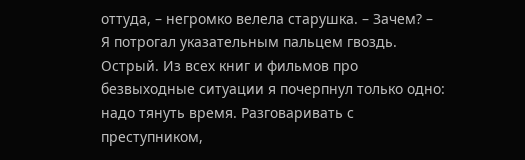оттуда, – негромко велела старушка. – Зачем? – Я потрогал указательным пальцем гвоздь. Острый. Из всех книг и фильмов про безвыходные ситуации я почерпнул только одно: надо тянуть время. Разговаривать с преступником,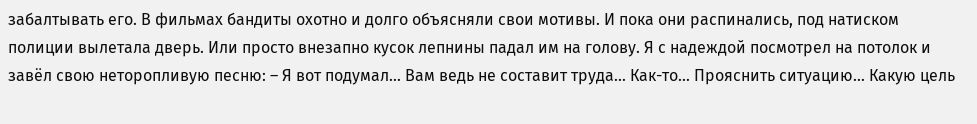забалтывать его. В фильмах бандиты охотно и долго объясняли свои мотивы. И пока они распинались, под натиском полиции вылетала дверь. Или просто внезапно кусок лепнины падал им на голову. Я с надеждой посмотрел на потолок и завёл свою неторопливую песню: – Я вот подумал… Вам ведь не составит труда… Как-то… Прояснить ситуацию… Какую цель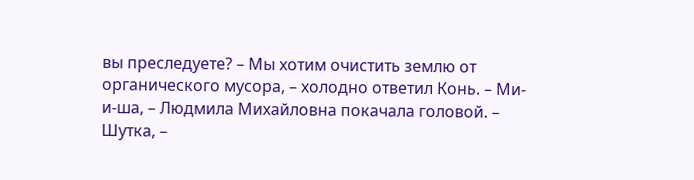вы преследуете? – Мы хотим очистить землю от органического мусора, – холодно ответил Конь. – Ми-и-ша, – Людмила Михайловна покачала головой. – Шутка, –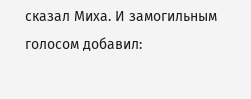сказал Миха. И замогильным голосом добавил: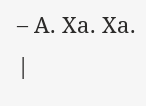– А. Ха. Ха. |